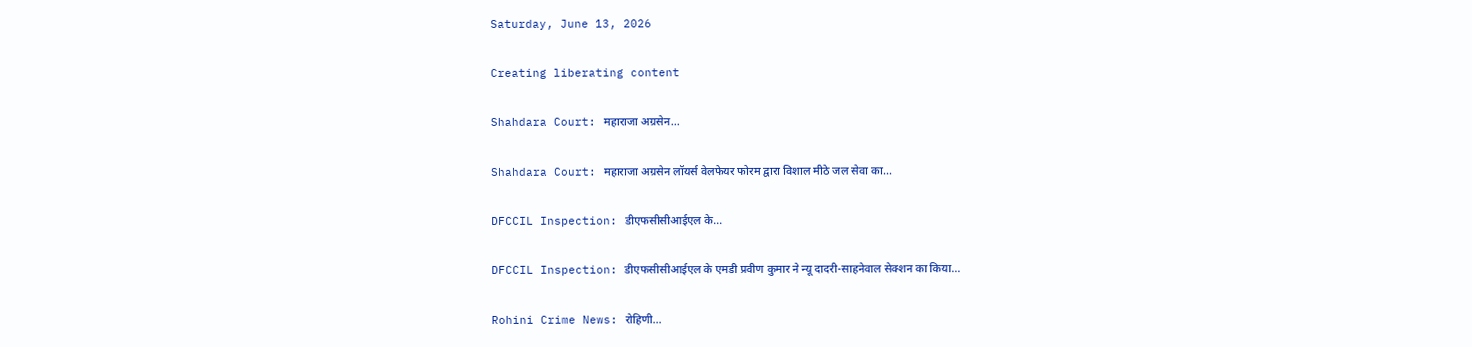Saturday, June 13, 2026

Creating liberating content

Shahdara Court: महाराजा अग्रसेन...

Shahdara Court: महाराजा अग्रसेन लॉयर्स वेलफेयर फोरम द्वारा विशाल मीठे जल सेवा का...

DFCCIL Inspection: डीएफसीसीआईएल के...

DFCCIL Inspection: डीएफसीसीआईएल के एमडी प्रवीण कुमार ने न्यू दादरी-साहनेवाल सेक्शन का किया...

Rohini Crime News: रोहिणी...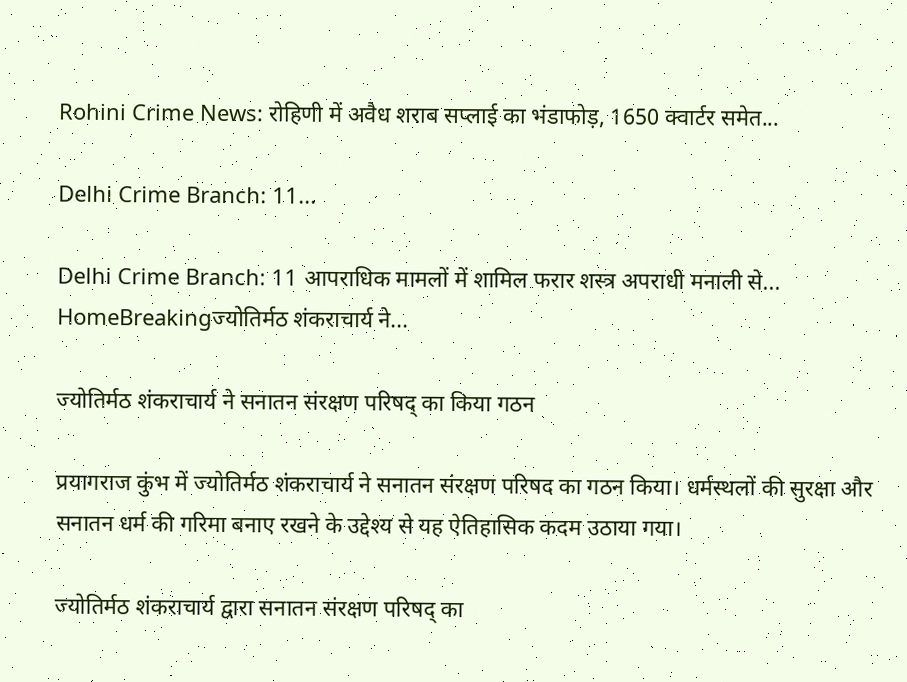Rohini Crime News: रोहिणी में अवैध शराब सप्लाई का भंडाफोड़, 1650 क्वार्टर समेत...

Delhi Crime Branch: 11...

Delhi Crime Branch: 11 आपराधिक मामलों में शामिल फरार शस्त्र अपराधी मनाली से...
HomeBreakingज्योतिर्मठ शंकराचार्य ने...

ज्योतिर्मठ शंकराचार्य ने सनातन संरक्षण परिषद् का किया गठन

प्रयागराज कुंभ में ज्योतिर्मठ शंकराचार्य ने सनातन संरक्षण परिषद का गठन किया। धर्मस्थलों की सुरक्षा और सनातन धर्म की गरिमा बनाए रखने के उद्देश्य से यह ऐतिहासिक कदम उठाया गया।

ज्योतिर्मठ शंकराचार्य द्वारा सनातन संरक्षण परिषद् का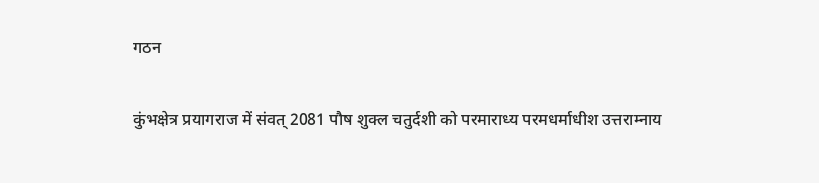गठन

कुंभक्षेत्र प्रयागराज में संवत् 2081 पौष शुक्ल चतुर्दशी को परमाराध्य परमधर्माधीश उत्तराम्नाय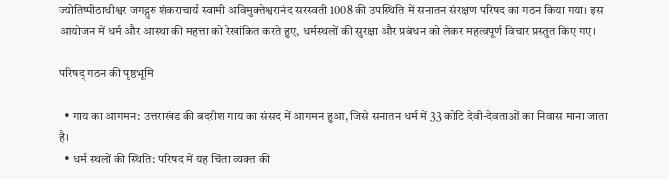ज्योतिष्पीठाधीश्वर जगद्गुरु शंकराचार्य स्वामी अविमुक्तेश्वरानंद सरस्वती 1008 की उपस्थिति में सनातन संरक्षण परिषद का गठन किया गया। इस आयोजन में धर्म और आस्था की महत्ता को रेखांकित करते हुए, धर्मस्थलों की सुरक्षा और प्रबंधन को लेकर महत्वपूर्ण विचार प्रस्तुत किए गए।

परिषद् गठन की पृष्ठभूमि

  • गाय का आगमन: उत्तराखंड की बदरीश गाय का संसद में आगमन हुआ, जिसे सनातन धर्म में 33 कोटि देवी-देवताओं का निवास माना जाता है।
  • धर्म स्थलों की स्थिति: परिषद में यह चिंता व्यक्त की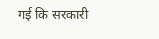गई कि सरकारी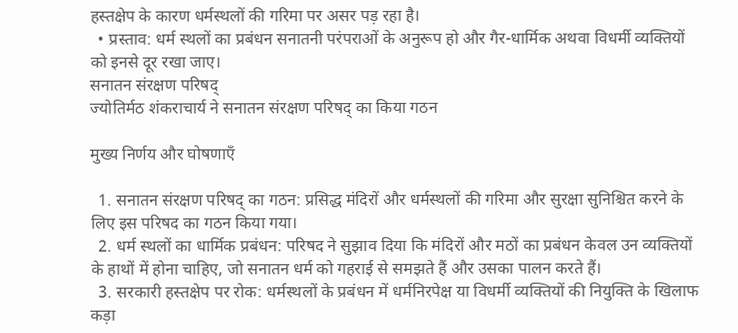हस्तक्षेप के कारण धर्मस्थलों की गरिमा पर असर पड़ रहा है।
  • प्रस्ताव: धर्म स्थलों का प्रबंधन सनातनी परंपराओं के अनुरूप हो और गैर-धार्मिक अथवा विधर्मी व्यक्तियों को इनसे दूर रखा जाए।
सनातन संरक्षण परिषद्
ज्योतिर्मठ शंकराचार्य ने सनातन संरक्षण परिषद् का किया गठन

मुख्य निर्णय और घोषणाएँ

  1. सनातन संरक्षण परिषद् का गठन: प्रसिद्ध मंदिरों और धर्मस्थलों की गरिमा और सुरक्षा सुनिश्चित करने के लिए इस परिषद का गठन किया गया।
  2. धर्म स्थलों का धार्मिक प्रबंधन: परिषद ने सुझाव दिया कि मंदिरों और मठों का प्रबंधन केवल उन व्यक्तियों के हाथों में होना चाहिए, जो सनातन धर्म को गहराई से समझते हैं और उसका पालन करते हैं।
  3. सरकारी हस्तक्षेप पर रोक: धर्मस्थलों के प्रबंधन में धर्मनिरपेक्ष या विधर्मी व्यक्तियों की नियुक्ति के खिलाफ कड़ा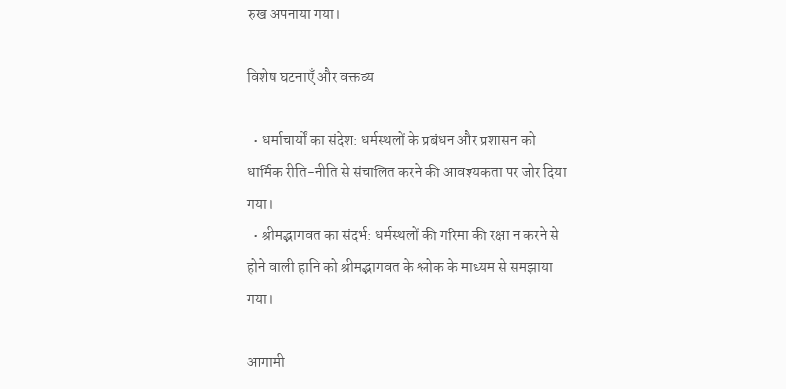रुख अपनाया गया।

विशेष घटनाएँ और वक्तव्य

  • धर्माचार्यों का संदेश: धर्मस्थलों के प्रबंधन और प्रशासन को धार्मिक रीति-नीति से संचालित करने की आवश्यकता पर जोर दिया गया।
  • श्रीमद्भागवत का संदर्भ: धर्मस्थलों की गरिमा की रक्षा न करने से होने वाली हानि को श्रीमद्भागवत के श्लोक के माध्यम से समझाया गया।

आगामी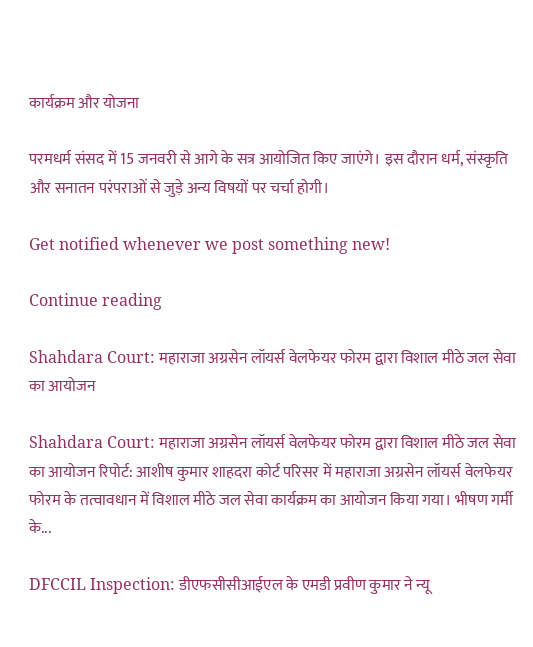कार्यक्रम और योजना

परमधर्म संसद में 15 जनवरी से आगे के सत्र आयोजित किए जाएंगे। इस दौरान धर्म, संस्कृति और सनातन परंपराओं से जुड़े अन्य विषयों पर चर्चा होगी।

Get notified whenever we post something new!

Continue reading

Shahdara Court: महाराजा अग्रसेन लॉयर्स वेलफेयर फोरम द्वारा विशाल मीठे जल सेवा का आयोजन

Shahdara Court: महाराजा अग्रसेन लॉयर्स वेलफेयर फोरम द्वारा विशाल मीठे जल सेवा का आयोजन रिपोर्ट: आशीष कुमार शाहदरा कोर्ट परिसर में महाराजा अग्रसेन लॉयर्स वेलफेयर फोरम के तत्वावधान में विशाल मीठे जल सेवा कार्यक्रम का आयोजन किया गया। भीषण गर्मी के...

DFCCIL Inspection: डीएफसीसीआईएल के एमडी प्रवीण कुमार ने न्यू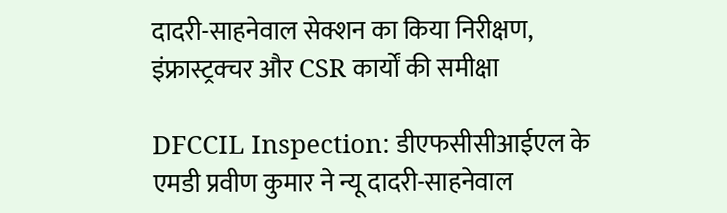दादरी-साहनेवाल सेक्शन का किया निरीक्षण, इंफ्रास्ट्रक्चर और CSR कार्यों की समीक्षा

DFCCIL Inspection: डीएफसीसीआईएल के एमडी प्रवीण कुमार ने न्यू दादरी-साहनेवाल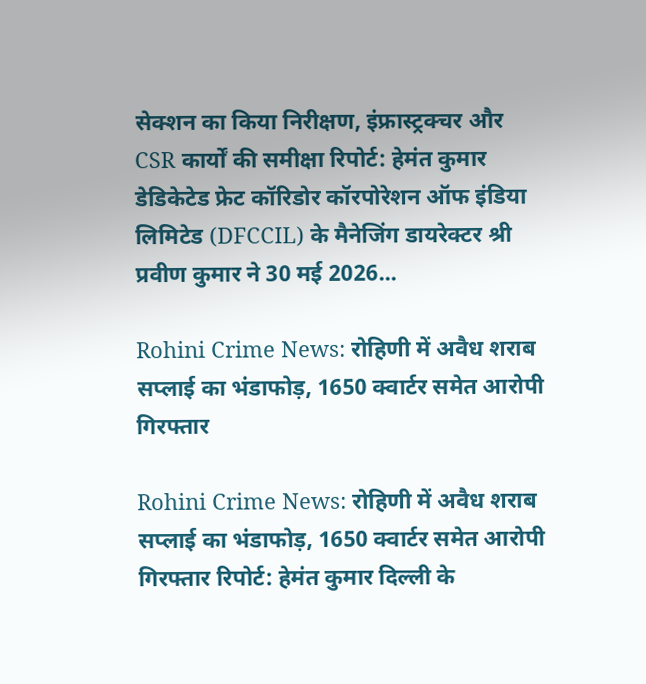सेक्शन का किया निरीक्षण, इंफ्रास्ट्रक्चर और CSR कार्यों की समीक्षा रिपोर्ट: हेमंत कुमार डेडिकेटेड फ्रेट कॉरिडोर कॉरपोरेशन ऑफ इंडिया लिमिटेड (DFCCIL) के मैनेजिंग डायरेक्टर श्री प्रवीण कुमार ने 30 मई 2026...

Rohini Crime News: रोहिणी में अवैध शराब सप्लाई का भंडाफोड़, 1650 क्वार्टर समेत आरोपी गिरफ्तार

Rohini Crime News: रोहिणी में अवैध शराब सप्लाई का भंडाफोड़, 1650 क्वार्टर समेत आरोपी गिरफ्तार रिपोर्ट: हेमंत कुमार दिल्ली के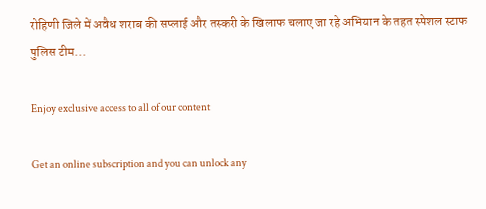रोहिणी जिले में अवैध शराब की सप्लाई और तस्करी के खिलाफ चलाए जा रहे अभियान के तहत स्पेशल स्टाफ पुलिस टीम...

Enjoy exclusive access to all of our content

Get an online subscription and you can unlock any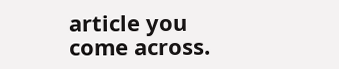article you come across.